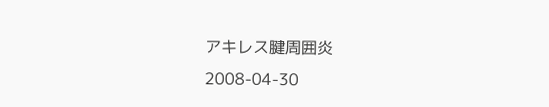アキレス腱周囲炎
2008-04-30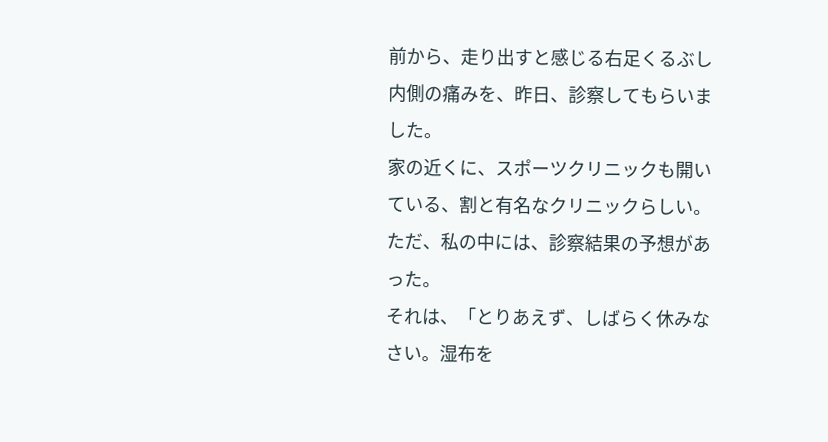前から、走り出すと感じる右足くるぶし内側の痛みを、昨日、診察してもらいました。
家の近くに、スポーツクリニックも開いている、割と有名なクリニックらしい。
ただ、私の中には、診察結果の予想があった。
それは、「とりあえず、しばらく休みなさい。湿布を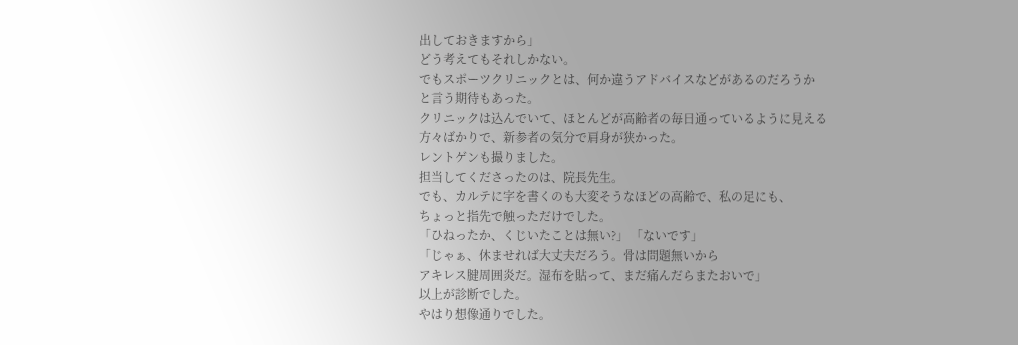出しておきますから」
どう考えてもそれしかない。
でもスポーツクリニックとは、何か違うアドバイスなどがあるのだろうか
と言う期待もあった。
クリニックは込んでいて、ほとんどが高齢者の毎日通っているように見える
方々ばかりで、新参者の気分で肩身が狭かった。
レントゲンも撮りました。
担当してくださったのは、院長先生。
でも、カルテに字を書くのも大変そうなほどの高齢で、私の足にも、
ちょっと指先で触っただけでした。
「ひねったか、くじいたことは無い?」 「ないです」
「じゃぁ、休ませれば大丈夫だろう。骨は問題無いから
アキレス腱周囲炎だ。湿布を貼って、まだ痛んだらまたおいで」
以上が診断でした。
やはり想像通りでした。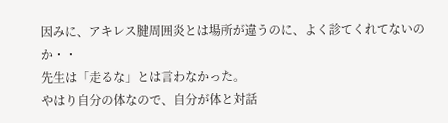因みに、アキレス腱周囲炎とは場所が違うのに、よく診てくれてないのか・・
先生は「走るな」とは言わなかった。
やはり自分の体なので、自分が体と対話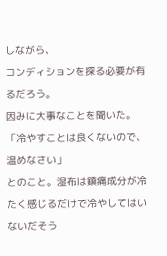しながら、
コンディションを探る必要が有るだろう。
因みに大事なことを聞いた。
「冷やすことは良くないので、温めなさい」
とのこと。湿布は鎮痛成分が冷たく感じるだけで冷やしてはいないだそう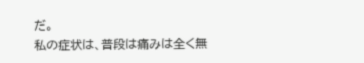だ。
私の症状は、普段は痛みは全く無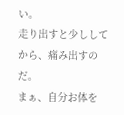い。
走り出すと少ししてから、痛み出すのだ。
まぁ、自分お体を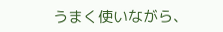うまく使いながら、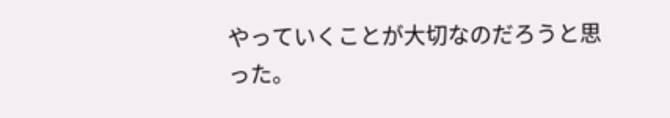やっていくことが大切なのだろうと思った。